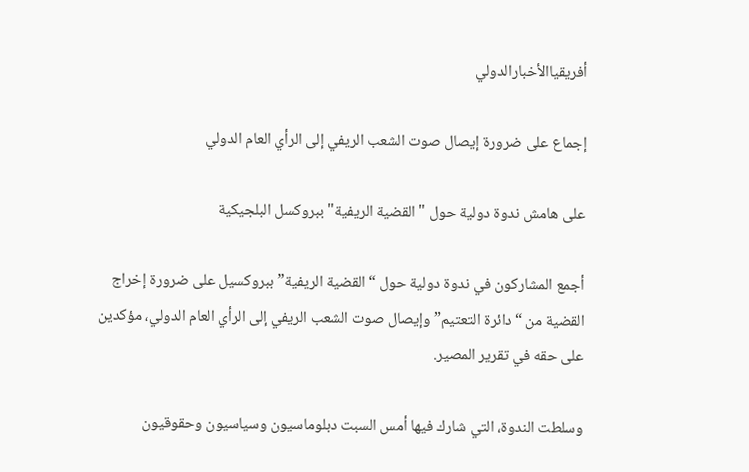أفريقياالأخبارالدولي

إجماع على ضرورة إيصال صوت الشعب الريفي إلى الرأي العام الدولي

على هامش ندوة دولية حول "القضية الريفية" ببروكسل البلجيكية

أجمع المشاركون في ندوة دولية حول “القضية الريفية” ببروكسيل على ضرورة إخراج القضية من “دائرة التعتيم” وإيصال صوت الشعب الريفي إلى الرأي العام الدولي، مؤكدين على حقه في تقرير المصير.

وسلطت الندوة، التي شارك فيها أمس السبت دبلوماسيون وسياسيون وحقوقيون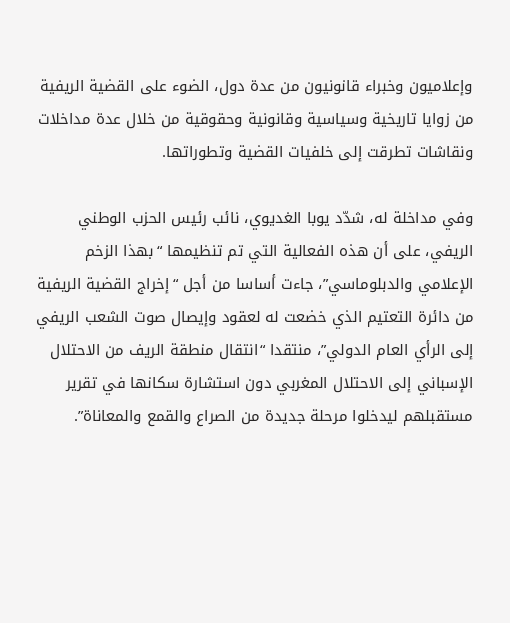وإعلاميون وخبراء قانونيون من عدة دول، الضوء على القضية الريفية من زوايا تاريخية وسياسية وقانونية وحقوقية من خلال عدة مداخلات ونقاشات تطرقت إلى خلفيات القضية وتطوراتها.

وفي مداخلة له، شدّد يوبا الغديوي، نائب رئيس الحزب الوطني الريفي، على أن هذه الفعالية التي تم تنظيمها “بهذا الزخم الإعلامي والدبلوماسي”، جاءت أساسا من أجل “إخراج القضية الريفية من دائرة التعتيم الذي خضعت له لعقود وإيصال صوت الشعب الريفي إلى الرأي العام الدولي”، منتقدا “انتقال منطقة الريف من الاحتلال الإسباني إلى الاحتلال المغربي دون استشارة سكانها في تقرير مستقبلهم ليدخلوا مرحلة جديدة من الصراع والقمع والمعاناة”.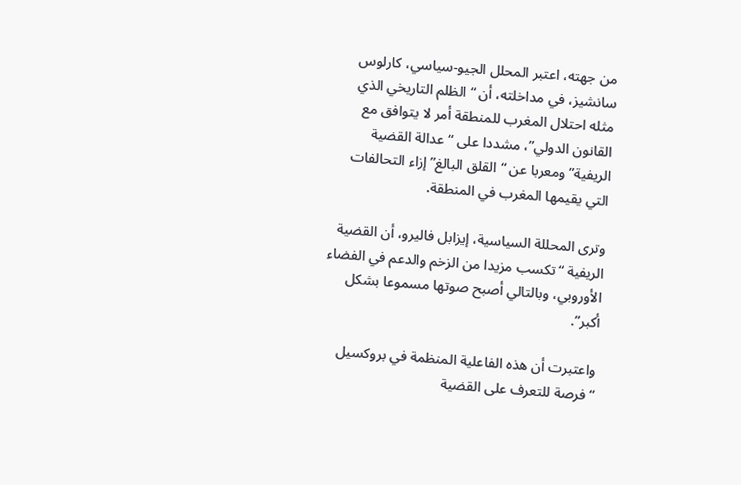من جهته، اعتبر المحلل الجيو-سياسي، كارلوس سانشيز، في مداخلته، أن “الظلم التاريخي الذي مثله احتلال المغرب للمنطقة أمر لا يتوافق مع القانون الدولي”، مشددا على “عدالة القضية الريفية” ومعربا عن “القلق البالغ” إزاء التحالفات التي يقيمها المغرب في المنطقة.

وترى المحللة السياسية، إيزابل فاليرو، أن القضية الريفية “تكسب مزيدا من الزخم والدعم في الفضاء الأوروبي، وبالتالي أصبح صوتها مسموعا بشكل أكبر”.

واعتبرت أن هذه الفاعلية المنظمة في بروكسيل “فرصة للتعرف على القضية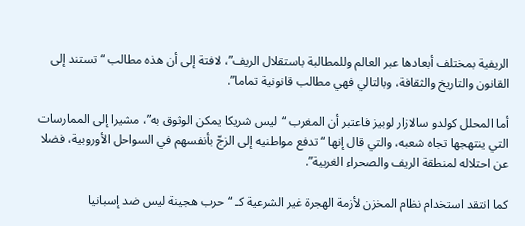الريفية بمختلف أبعادها عبر العالم وللمطالبة باستقلال الريف”، لافتة إلى أن هذه مطالب “تستند إلى القانون والتاريخ والثقافة، وبالتالي فهي مطالب قانونية تماما”.

أما المحلل كولدو سالازار لوبيز فاعتبر أن المغرب “ليس شريكا يمكن الوثوق به”، مشيرا إلى الممارسات التي ينتهجها تجاه شعبه، والتي قال إنها “تدفع مواطنيه إلى الزجّ بأنفسهم في السواحل الأوروبية، فضلا عن احتلاله لمنطقة الريف والصحراء الغربية”.

كما انتقد استخدام نظام المخزن لأزمة الهجرة غير الشرعية كـ “حرب هجينة ليس ضد إسبانيا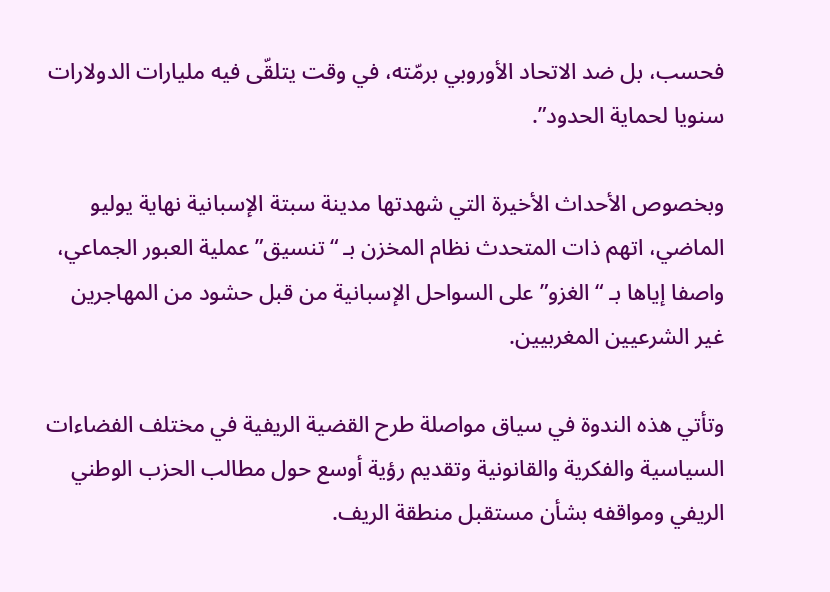فحسب، بل ضد الاتحاد الأوروبي برمّته، في وقت يتلقّى فيه مليارات الدولارات سنويا لحماية الحدود”.

وبخصوص الأحداث الأخيرة التي شهدتها مدينة سبتة الإسبانية نهاية يوليو الماضي، اتهم ذات المتحدث نظام المخزن بـ “تنسيق” عملية العبور الجماعي، واصفا إياها بـ “الغزو” على السواحل الإسبانية من قبل حشود من المهاجرين غير الشرعيين المغربيين.

وتأتي هذه الندوة في سياق مواصلة طرح القضية الريفية في مختلف الفضاءات السياسية والفكرية والقانونية وتقديم رؤية أوسع حول مطالب الحزب الوطني الريفي ومواقفه بشأن مستقبل منطقة الريف.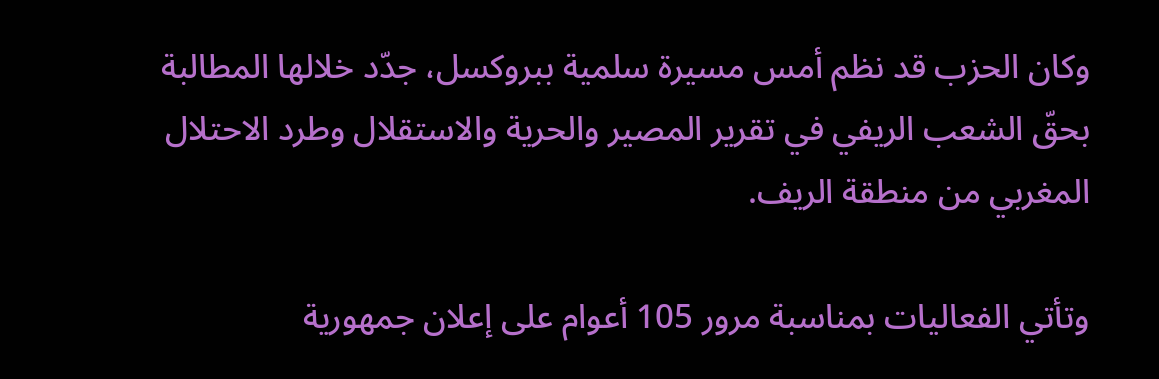وكان الحزب قد نظم أمس مسيرة سلمية ببروكسل، جدّد خلالها المطالبة بحقّ الشعب الريفي في تقرير المصير والحرية والاستقلال وطرد الاحتلال المغربي من منطقة الريف.

وتأتي الفعاليات بمناسبة مرور 105 أعوام على إعلان جمهورية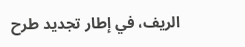الريف، في إطار تجديد طرح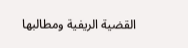القضية الريفية ومطالبها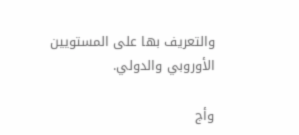والتعريف بها على المستويين الأوروبي والدولي.

وأج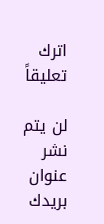اترك تعليقاً

لن يتم نشر عنوان بريدك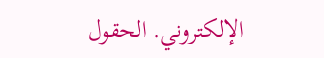الإلكتروني. الحقول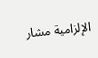الإلزامية مشار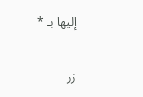إليها بـ *

زر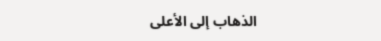الذهاب إلى الأعلى